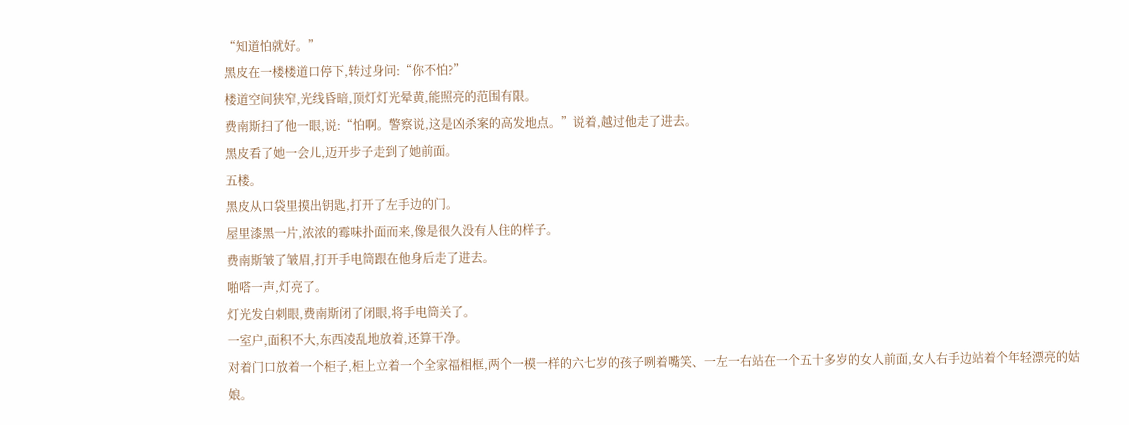“知道怕就好。”
黑皮在一楼楼道口停下,转过身问:“你不怕?”
楼道空间狭窄,光线昏暗,顶灯灯光晕黄,能照亮的范围有限。
费南斯扫了他一眼,说:“怕啊。警察说,这是凶杀案的高发地点。”说着,越过他走了进去。
黑皮看了她一会儿,迈开步子走到了她前面。
五楼。
黑皮从口袋里摸出钥匙,打开了左手边的门。
屋里漆黑一片,浓浓的霉味扑面而来,像是很久没有人住的样子。
费南斯皱了皱眉,打开手电筒跟在他身后走了进去。
啪嗒一声,灯亮了。
灯光发白刺眼,费南斯闭了闭眼,将手电筒关了。
一室户,面积不大,东西凌乱地放着,还算干净。
对着门口放着一个柜子,柜上立着一个全家福相框,两个一模一样的六七岁的孩子咧着嘴笑、一左一右站在一个五十多岁的女人前面,女人右手边站着个年轻漂亮的姑娘。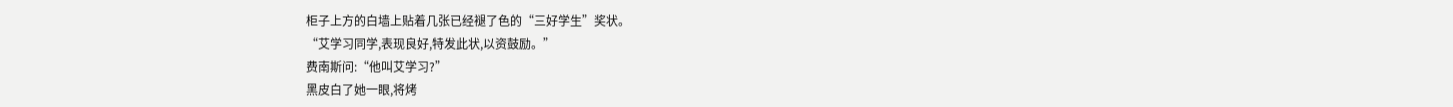柜子上方的白墙上贴着几张已经褪了色的“三好学生”奖状。
“艾学习同学,表现良好,特发此状,以资鼓励。”
费南斯问:“他叫艾学习?”
黑皮白了她一眼,将烤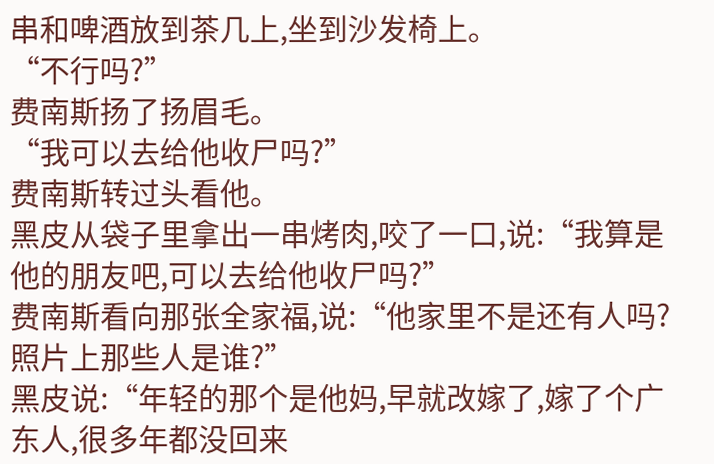串和啤酒放到茶几上,坐到沙发椅上。
“不行吗?”
费南斯扬了扬眉毛。
“我可以去给他收尸吗?”
费南斯转过头看他。
黑皮从袋子里拿出一串烤肉,咬了一口,说:“我算是他的朋友吧,可以去给他收尸吗?”
费南斯看向那张全家福,说:“他家里不是还有人吗?照片上那些人是谁?”
黑皮说:“年轻的那个是他妈,早就改嫁了,嫁了个广东人,很多年都没回来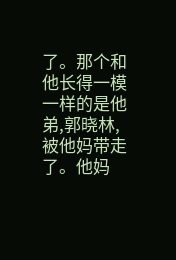了。那个和他长得一模一样的是他弟,郭晓林,被他妈带走了。他妈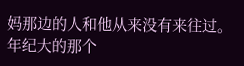妈那边的人和他从来没有来往过。年纪大的那个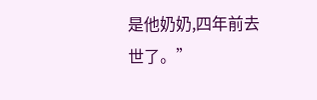是他奶奶,四年前去世了。”